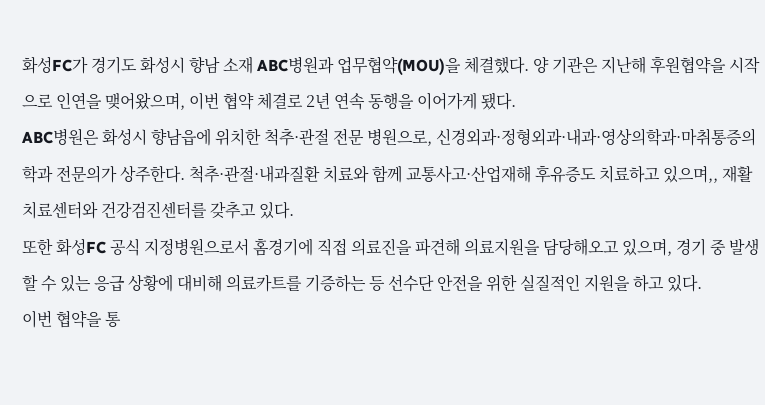화성FC가 경기도 화성시 향남 소재 ABC병원과 업무협약(MOU)을 체결했다. 양 기관은 지난해 후원협약을 시작으로 인연을 맺어왔으며, 이번 협약 체결로 2년 연속 동행을 이어가게 됐다.
ABC병원은 화성시 향남읍에 위치한 척추·관절 전문 병원으로, 신경외과·정형외과·내과·영상의학과·마취통증의학과 전문의가 상주한다. 척추·관절·내과질환 치료와 함께 교통사고·산업재해 후유증도 치료하고 있으며,, 재활치료센터와 건강검진센터를 갖추고 있다.
또한 화성FC 공식 지정병원으로서 홈경기에 직접 의료진을 파견해 의료지원을 담당해오고 있으며, 경기 중 발생할 수 있는 응급 상황에 대비해 의료카트를 기증하는 등 선수단 안전을 위한 실질적인 지원을 하고 있다.
이번 협약을 통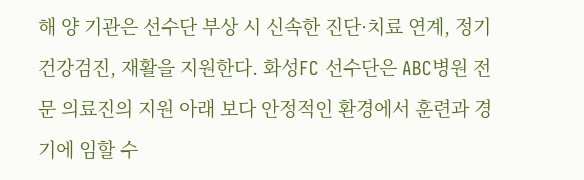해 양 기관은 선수단 부상 시 신속한 진단·치료 연계, 정기 건강검진, 재활을 지원한다. 화성FC 선수단은 ABC병원 전문 의료진의 지원 아래 보다 안정적인 환경에서 훈련과 경기에 임할 수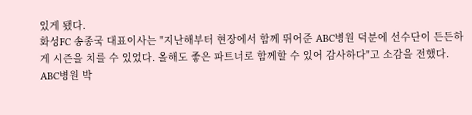있게 됐다.
화성FC 송종국 대표이사는 "지난해부터 현장에서 함께 뛰어준 ABC병원 덕분에 선수단이 든든하게 시즌을 치를 수 있었다. 올해도 좋은 파트너로 함께할 수 있어 감사하다"고 소감을 전했다.
ABC병원 박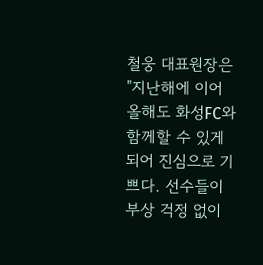철웅 대표원장은 "지난해에 이어 올해도 화성FC와 함께할 수 있게 되어 진심으로 기쁘다. 선수들이 부상 걱정 없이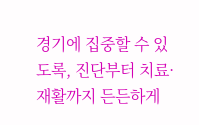경기에 집중할 수 있도록, 진단부터 치료·재활까지 든든하게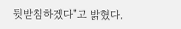뒷받침하겠다"고 밝혔다.